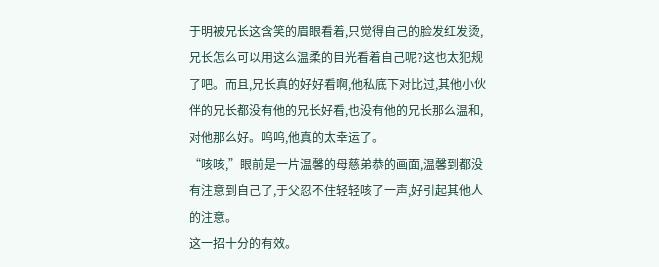于明被兄长这含笑的眉眼看着,只觉得自己的脸发红发烫,兄长怎么可以用这么温柔的目光看着自己呢?这也太犯规了吧。而且,兄长真的好好看啊,他私底下对比过,其他小伙伴的兄长都没有他的兄长好看,也没有他的兄长那么温和,对他那么好。呜呜,他真的太幸运了。
“咳咳,”眼前是一片温馨的母慈弟恭的画面,温馨到都没有注意到自己了,于父忍不住轻轻咳了一声,好引起其他人的注意。
这一招十分的有效。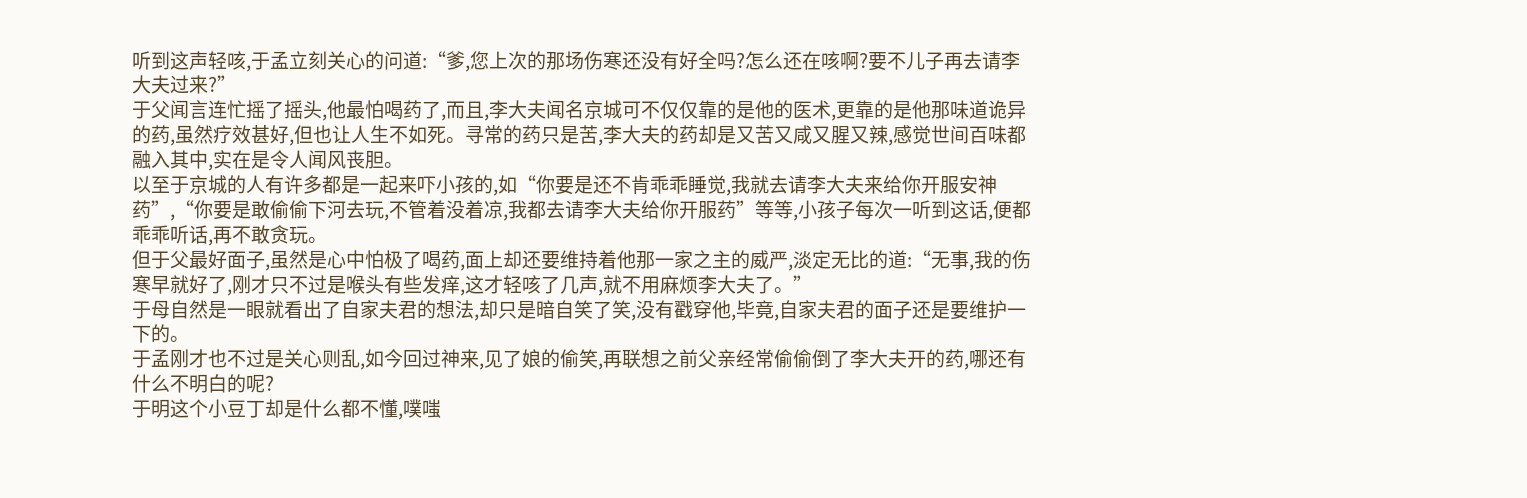听到这声轻咳,于孟立刻关心的问道:“爹,您上次的那场伤寒还没有好全吗?怎么还在咳啊?要不儿子再去请李大夫过来?”
于父闻言连忙摇了摇头,他最怕喝药了,而且,李大夫闻名京城可不仅仅靠的是他的医术,更靠的是他那味道诡异的药,虽然疗效甚好,但也让人生不如死。寻常的药只是苦,李大夫的药却是又苦又咸又腥又辣,感觉世间百味都融入其中,实在是令人闻风丧胆。
以至于京城的人有许多都是一起来吓小孩的,如“你要是还不肯乖乖睡觉,我就去请李大夫来给你开服安神药”,“你要是敢偷偷下河去玩,不管着没着凉,我都去请李大夫给你开服药”等等,小孩子每次一听到这话,便都乖乖听话,再不敢贪玩。
但于父最好面子,虽然是心中怕极了喝药,面上却还要维持着他那一家之主的威严,淡定无比的道:“无事,我的伤寒早就好了,刚才只不过是喉头有些发痒,这才轻咳了几声,就不用麻烦李大夫了。”
于母自然是一眼就看出了自家夫君的想法,却只是暗自笑了笑,没有戳穿他,毕竟,自家夫君的面子还是要维护一下的。
于孟刚才也不过是关心则乱,如今回过神来,见了娘的偷笑,再联想之前父亲经常偷偷倒了李大夫开的药,哪还有什么不明白的呢?
于明这个小豆丁却是什么都不懂,噗嗤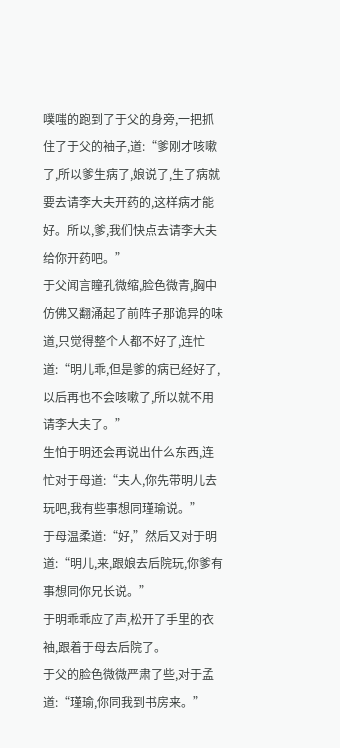噗嗤的跑到了于父的身旁,一把抓住了于父的袖子,道:“爹刚才咳嗽了,所以爹生病了,娘说了,生了病就要去请李大夫开药的,这样病才能好。所以,爹,我们快点去请李大夫给你开药吧。”
于父闻言瞳孔微缩,脸色微青,胸中仿佛又翻涌起了前阵子那诡异的味道,只觉得整个人都不好了,连忙道:“明儿乖,但是爹的病已经好了,以后再也不会咳嗽了,所以就不用请李大夫了。”
生怕于明还会再说出什么东西,连忙对于母道:“夫人,你先带明儿去玩吧,我有些事想同瑾瑜说。”
于母温柔道:“好,”然后又对于明道:“明儿,来,跟娘去后院玩,你爹有事想同你兄长说。”
于明乖乖应了声,松开了手里的衣袖,跟着于母去后院了。
于父的脸色微微严肃了些,对于孟道:“瑾瑜,你同我到书房来。”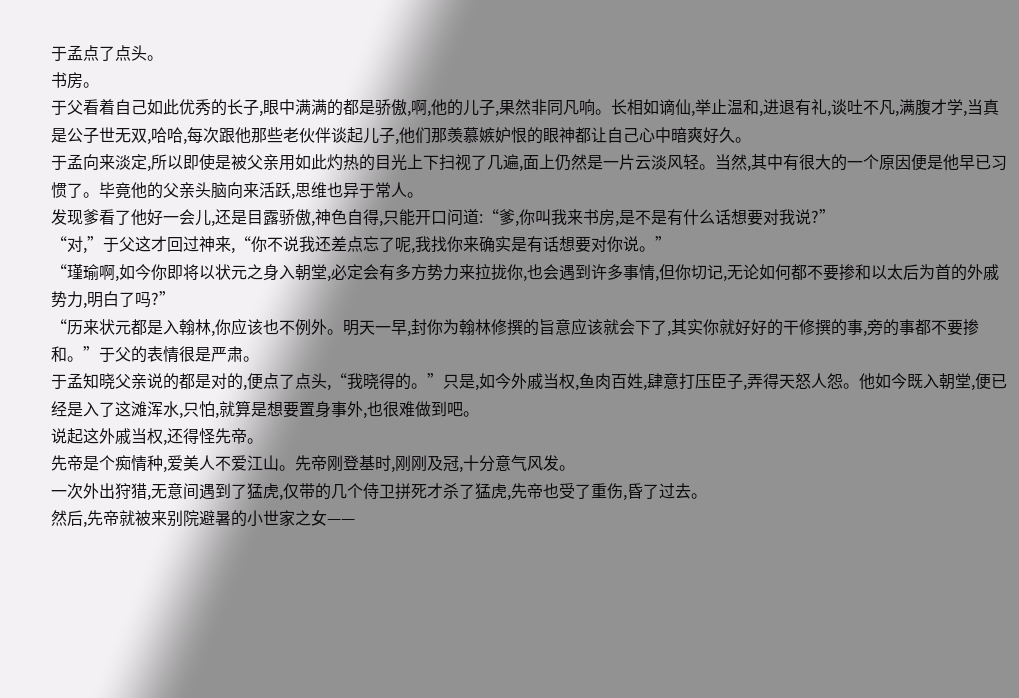于孟点了点头。
书房。
于父看着自己如此优秀的长子,眼中满满的都是骄傲,啊,他的儿子,果然非同凡响。长相如谪仙,举止温和,进退有礼,谈吐不凡,满腹才学,当真是公子世无双,哈哈,每次跟他那些老伙伴谈起儿子,他们那羡慕嫉妒恨的眼神都让自己心中暗爽好久。
于孟向来淡定,所以即使是被父亲用如此灼热的目光上下扫视了几遍,面上仍然是一片云淡风轻。当然,其中有很大的一个原因便是他早已习惯了。毕竟他的父亲头脑向来活跃,思维也异于常人。
发现爹看了他好一会儿,还是目露骄傲,神色自得,只能开口问道:“爹,你叫我来书房,是不是有什么话想要对我说?”
“对,”于父这才回过神来,“你不说我还差点忘了呢,我找你来确实是有话想要对你说。”
“瑾瑜啊,如今你即将以状元之身入朝堂,必定会有多方势力来拉拢你,也会遇到许多事情,但你切记,无论如何都不要掺和以太后为首的外戚势力,明白了吗?”
“历来状元都是入翰林,你应该也不例外。明天一早,封你为翰林修撰的旨意应该就会下了,其实你就好好的干修撰的事,旁的事都不要掺和。”于父的表情很是严肃。
于孟知晓父亲说的都是对的,便点了点头,“我晓得的。”只是,如今外戚当权,鱼肉百姓,肆意打压臣子,弄得天怒人怨。他如今既入朝堂,便已经是入了这滩浑水,只怕,就算是想要置身事外,也很难做到吧。
说起这外戚当权,还得怪先帝。
先帝是个痴情种,爱美人不爱江山。先帝刚登基时,刚刚及冠,十分意气风发。
一次外出狩猎,无意间遇到了猛虎,仅带的几个侍卫拼死才杀了猛虎,先帝也受了重伤,昏了过去。
然后,先帝就被来别院避暑的小世家之女——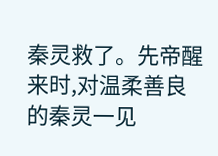秦灵救了。先帝醒来时,对温柔善良的秦灵一见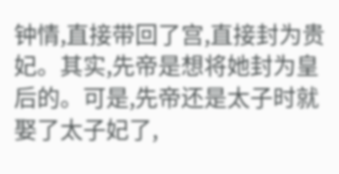钟情,直接带回了宫,直接封为贵妃。其实,先帝是想将她封为皇后的。可是,先帝还是太子时就娶了太子妃了,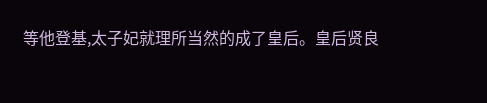等他登基,太子妃就理所当然的成了皇后。皇后贤良